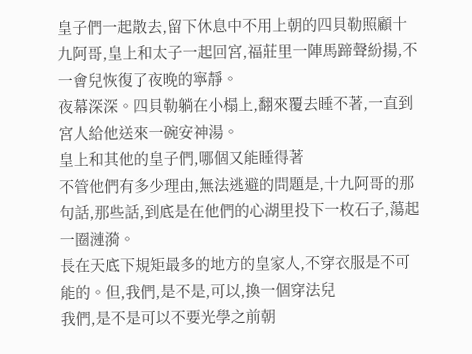皇子們一起散去,留下休息中不用上朝的四貝勒照顧十九阿哥,皇上和太子一起回宮,福莊里一陣馬蹄聲紛揚,不一會兒恢復了夜晚的寧靜。
夜幕深深。四貝勒躺在小榻上,翻來覆去睡不著,一直到宮人給他送來一碗安神湯。
皇上和其他的皇子們,哪個又能睡得著
不管他們有多少理由,無法逃避的問題是,十九阿哥的那句話,那些話,到底是在他們的心湖里投下一枚石子,蕩起一圈漣漪。
長在天底下規矩最多的地方的皇家人,不穿衣服是不可能的。但,我們,是不是,可以,換一個穿法兒
我們,是不是可以不要光學之前朝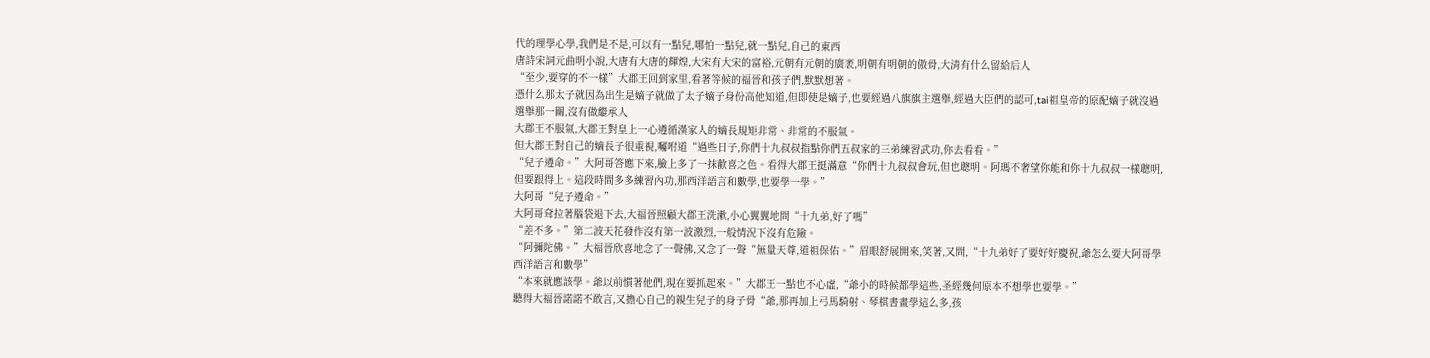代的理學心學,我們是不是,可以有一點兒,哪怕一點兒,就一點兒,自己的東西
唐詩宋詞元曲明小說,大唐有大唐的輝煌,大宋有大宋的富裕,元朝有元朝的廣袤,明朝有明朝的傲骨,大清有什么留給后人
“至少,要穿的不一樣”大郡王回到家里,看著等候的福晉和孩子們,默默想著。
憑什么那太子就因為出生是嫡子就做了太子嫡子身份高他知道,但即使是嫡子,也要經過八旗旗主選舉,經過大臣們的認可,tai祖皇帝的原配嫡子就沒過選舉那一關,沒有做繼承人
大郡王不服氣,大郡王對皇上一心遵循漢家人的嫡長規矩非常、非常的不服氣。
但大郡王對自己的嫡長子很重視,囑咐道“過些日子,你們十九叔叔指點你們五叔家的三弟練習武功,你去看看。”
“兒子遵命。”大阿哥答應下來,臉上多了一抹歡喜之色。看得大郡王挺滿意“你們十九叔叔會玩,但也聰明。阿瑪不奢望你能和你十九叔叔一樣聰明,但要跟得上。這段時間多多練習內功,那西洋語言和數學,也要學一學。”
大阿哥“兒子遵命。”
大阿哥耷拉著腦袋退下去,大福晉照顧大郡王洗漱,小心翼翼地問“十九弟,好了嗎”
“差不多。”第二波天花發作沒有第一波激烈,一般情況下沒有危險。
“阿彌陀佛。”大福晉欣喜地念了一聲佛,又念了一聲“無量天尊,道祖保佑。”眉眼舒展開來,笑著,又問,“十九弟好了要好好慶祝,爺怎么要大阿哥學西洋語言和數學”
“本來就應該學。爺以前慣著他們,現在要抓起來。”大郡王一點也不心虛,“爺小的時候都學這些,圣經幾何原本不想學也要學。”
聽得大福晉諾諾不敢言,又擔心自己的親生兒子的身子骨“爺,那再加上弓馬騎射、琴棋書畫學這么多,孩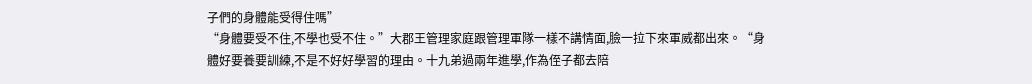子們的身體能受得住嗎”
“身體要受不住,不學也受不住。”大郡王管理家庭跟管理軍隊一樣不講情面,臉一拉下來軍威都出來。“身體好要養要訓練,不是不好好學習的理由。十九弟過兩年進學,作為侄子都去陪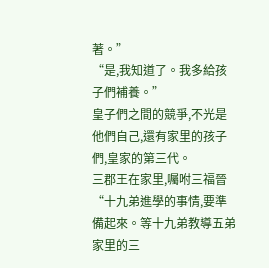著。”
“是,我知道了。我多給孩子們補養。”
皇子們之間的競爭,不光是他們自己,還有家里的孩子們,皇家的第三代。
三郡王在家里,囑咐三福晉“十九弟進學的事情,要準備起來。等十九弟教導五弟家里的三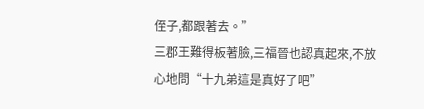侄子,都跟著去。”
三郡王難得板著臉,三福晉也認真起來,不放心地問“十九弟這是真好了吧”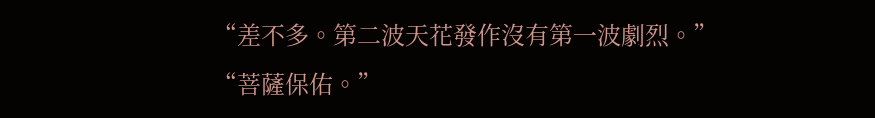“差不多。第二波天花發作沒有第一波劇烈。”
“菩薩保佑。”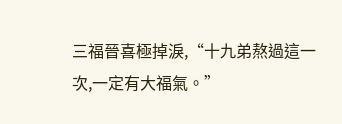三福晉喜極掉淚,“十九弟熬過這一次,一定有大福氣。”